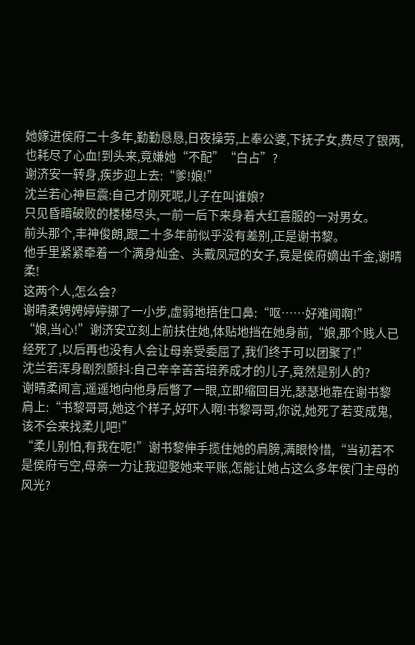她嫁进侯府二十多年,勤勤恳恳,日夜操劳,上奉公婆,下抚子女,费尽了银两,也耗尽了心血!到头来,竟嫌她“不配”“白占”?
谢济安一转身,疾步迎上去:“爹!娘!”
沈兰若心神巨震:自己才刚死呢,儿子在叫谁娘?
只见昏暗破败的楼梯尽头,一前一后下来身着大红喜服的一对男女。
前头那个,丰神俊朗,跟二十多年前似乎没有差别,正是谢书黎。
他手里紧紧牵着一个满身灿金、头戴凤冠的女子,竟是侯府嫡出千金,谢晴柔!
这两个人,怎么会?
谢晴柔娉娉婷婷挪了一小步,虚弱地捂住口鼻:“呕……好难闻啊!”
“娘,当心!”谢济安立刻上前扶住她,体贴地挡在她身前,“娘,那个贱人已经死了,以后再也没有人会让母亲受委屈了,我们终于可以团聚了!”
沈兰若浑身剧烈颤抖:自己辛辛苦苦培养成才的儿子,竟然是别人的?
谢晴柔闻言,遥遥地向他身后瞥了一眼,立即缩回目光,瑟瑟地靠在谢书黎肩上:“书黎哥哥,她这个样子,好吓人啊!书黎哥哥,你说,她死了若变成鬼,该不会来找柔儿吧!”
“柔儿别怕,有我在呢!”谢书黎伸手揽住她的肩膀,满眼怜惜,“当初若不是侯府亏空,母亲一力让我迎娶她来平账,怎能让她占这么多年侯门主母的风光?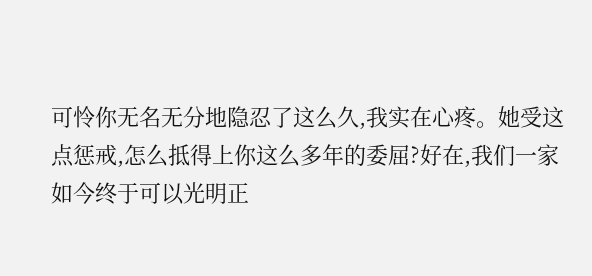可怜你无名无分地隐忍了这么久,我实在心疼。她受这点惩戒,怎么抵得上你这么多年的委屈?好在,我们一家如今终于可以光明正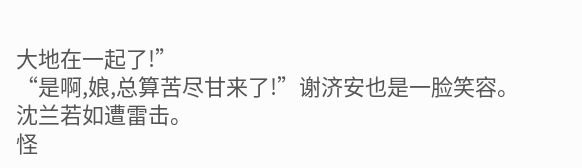大地在一起了!”
“是啊,娘,总算苦尽甘来了!”谢济安也是一脸笑容。
沈兰若如遭雷击。
怪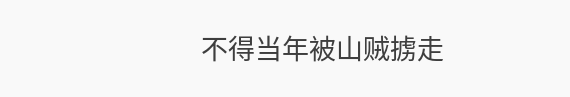不得当年被山贼掳走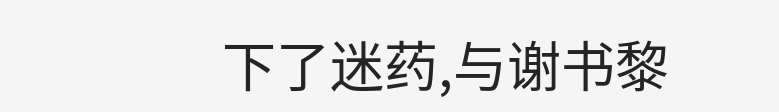下了迷药,与谢书黎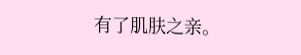有了肌肤之亲。